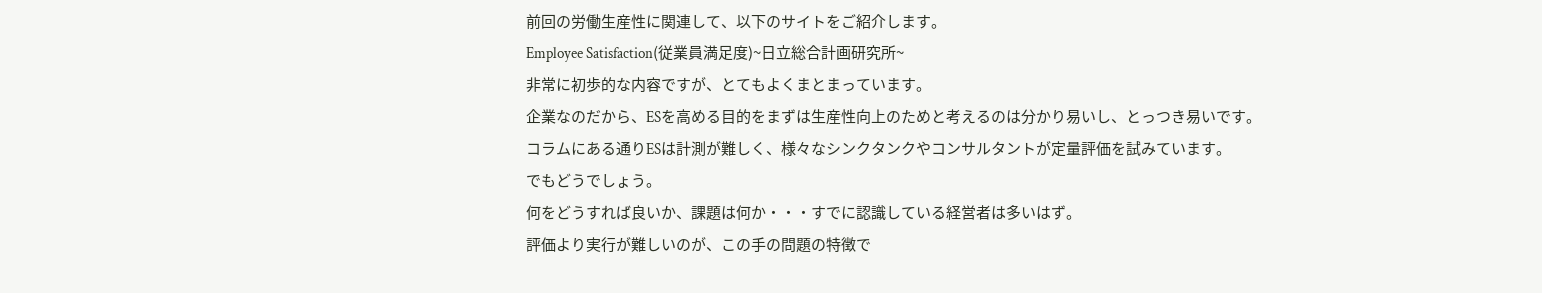前回の労働生産性に関連して、以下のサイトをご紹介します。
Employee Satisfaction(従業員満足度)~日立総合計画研究所~
非常に初歩的な内容ですが、とてもよくまとまっています。
企業なのだから、ESを高める目的をまずは生産性向上のためと考えるのは分かり易いし、とっつき易いです。
コラムにある通りESは計測が難しく、様々なシンクタンクやコンサルタントが定量評価を試みています。
でもどうでしょう。
何をどうすれば良いか、課題は何か・・・すでに認識している経営者は多いはず。
評価より実行が難しいのが、この手の問題の特徴で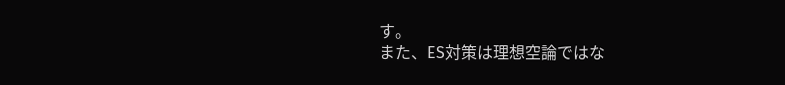す。
また、ES対策は理想空論ではな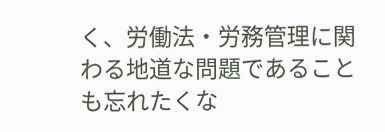く、労働法・労務管理に関わる地道な問題であることも忘れたくな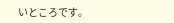いところです。